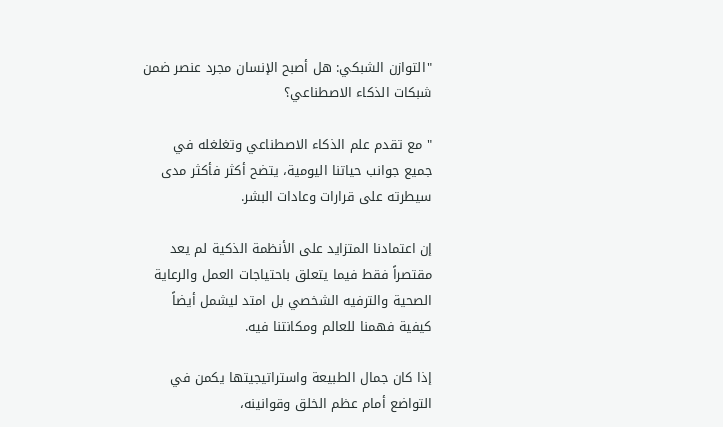"التوازن الشبكي: هل أصبح الإنسان مجرد عنصر ضمن شبكات الذكاء الاصطناعي؟

" مع تقدم علم الذكاء الاصطناعي وتغلغله في جميع جوانب حياتنا اليومية، يتضح أكثر فأكثر مدى سيطرته على قرارات وعادات البشر.

إن اعتمادنا المتزايد على الأنظمة الذكية لم يعد مقتصراً فقط فيما يتعلق باحتياجات العمل والرعاية الصحية والترفيه الشخصي بل امتد ليشمل أيضاً كيفية فهمنا للعالم ومكانتنا فيه.

إذا كان جمال الطبيعة واستراتيجيتها يكمن في التواضع أمام عظم الخلق وقوانينه،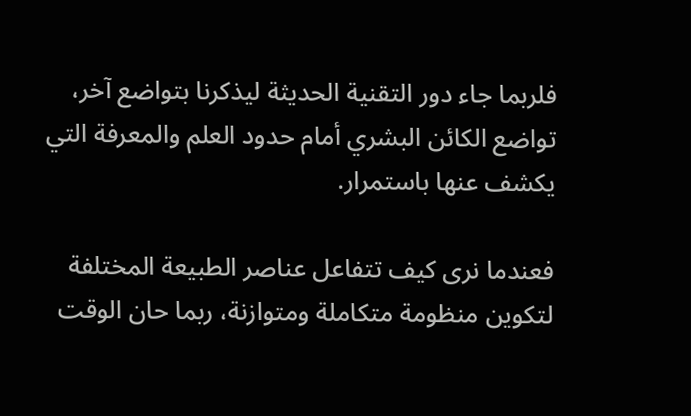فلربما جاء دور التقنية الحديثة ليذكرنا بتواضع آخر، تواضع الكائن البشري أمام حدود العلم والمعرفة التي يكشف عنها باستمرار.

فعندما نرى كيف تتفاعل عناصر الطبيعة المختلفة لتكوين منظومة متكاملة ومتوازنة، ربما حان الوقت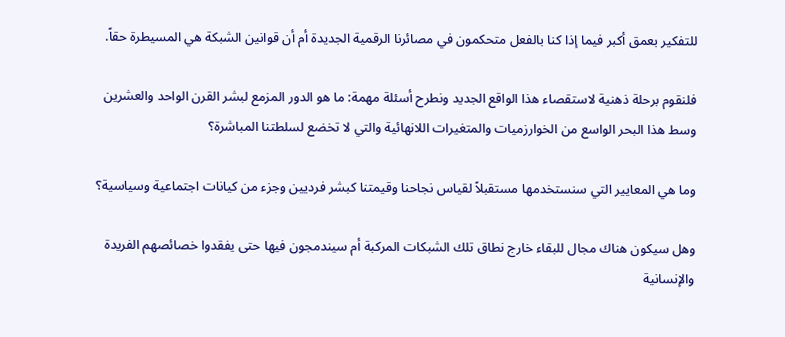للتفكير بعمق أكبر فيما إذا كنا بالفعل متحكمون في مصائرنا الرقمية الجديدة أم أن قوانين الشبكة هي المسيطرة حقاً.

فلنقوم برحلة ذهنية لاستقصاء هذا الواقع الجديد ونطرح أسئلة مهمة: ما هو الدور المزمع لبشر القرن الواحد والعشرين وسط هذا البحر الواسع من الخوارزميات والمتغيرات اللانهائية والتي لا تخضع لسلطتنا المباشرة؟

وما هي المعايير التي سنستخدمها مستقبلاً لقياس نجاحنا وقيمتنا كبشر فرديين وجزء من كيانات اجتماعية وسياسية؟

وهل سيكون هناك مجال للبقاء خارج نطاق تلك الشبكات المركبة أم سيندمجون فيها حتى يفقدوا خصائصهم الفريدة والإنسانية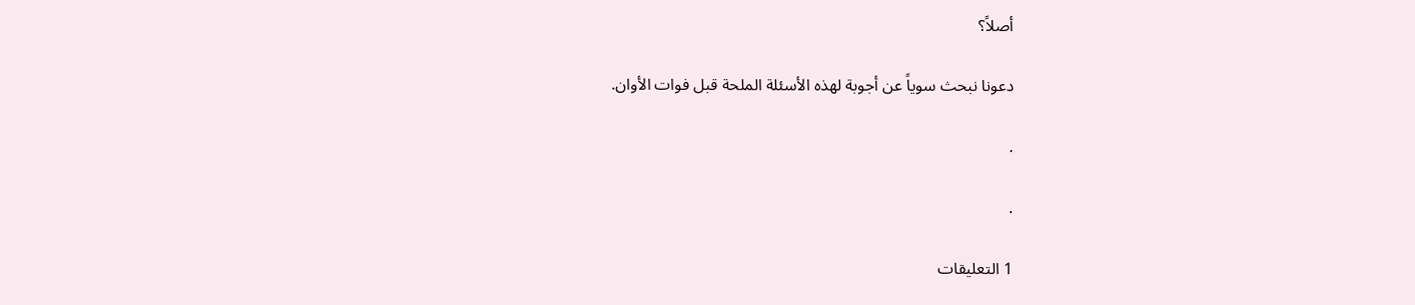أصلاً؟

دعونا نبحث سوياً عن أجوبة لهذه الأسئلة الملحة قبل فوات الأوان.

.

.

1 التعليقات